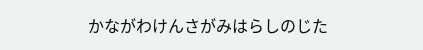かながわけんさがみはらしのじた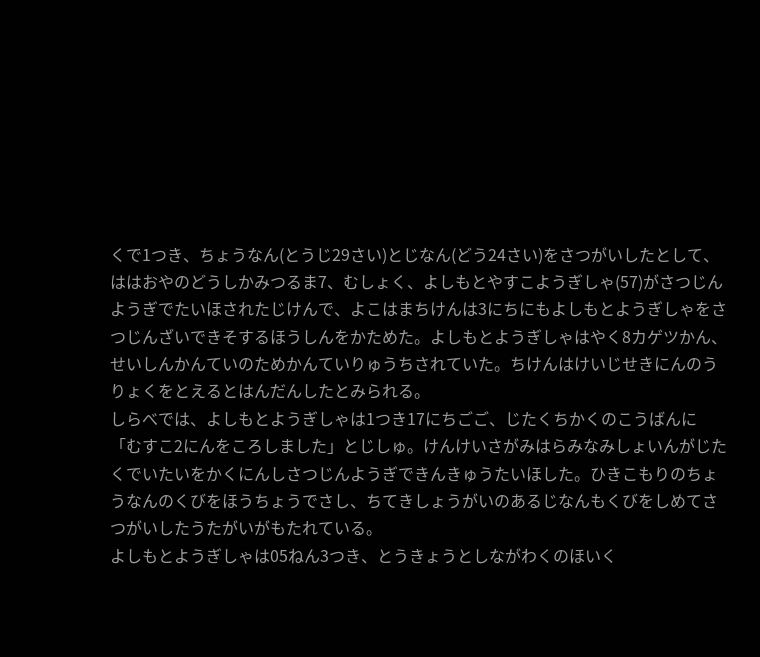くで1つき、ちょうなん(とうじ29さい)とじなん(どう24さい)をさつがいしたとして、ははおやのどうしかみつるま7、むしょく、よしもとやすこようぎしゃ(57)がさつじんようぎでたいほされたじけんで、よこはまちけんは3にちにもよしもとようぎしゃをさつじんざいできそするほうしんをかためた。よしもとようぎしゃはやく8カゲツかん、せいしんかんていのためかんていりゅうちされていた。ちけんはけいじせきにんのうりょくをとえるとはんだんしたとみられる。
しらべでは、よしもとようぎしゃは1つき17にちごご、じたくちかくのこうばんに「むすこ2にんをころしました」とじしゅ。けんけいさがみはらみなみしょいんがじたくでいたいをかくにんしさつじんようぎできんきゅうたいほした。ひきこもりのちょうなんのくびをほうちょうでさし、ちてきしょうがいのあるじなんもくびをしめてさつがいしたうたがいがもたれている。
よしもとようぎしゃは05ねん3つき、とうきょうとしながわくのほいく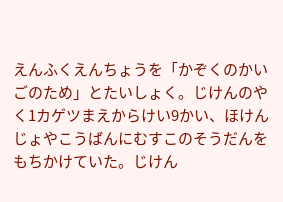えんふくえんちょうを「かぞくのかいごのため」とたいしょく。じけんのやく1カゲツまえからけい9かい、ほけんじょやこうばんにむすこのそうだんをもちかけていた。じけん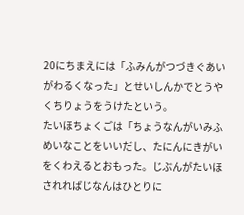20にちまえには「ふみんがつづきぐあいがわるくなった」とせいしんかでとうやくちりょうをうけたという。
たいほちょくごは「ちょうなんがいみふめいなことをいいだし、たにんにきがいをくわえるとおもった。じぶんがたいほされればじなんはひとりに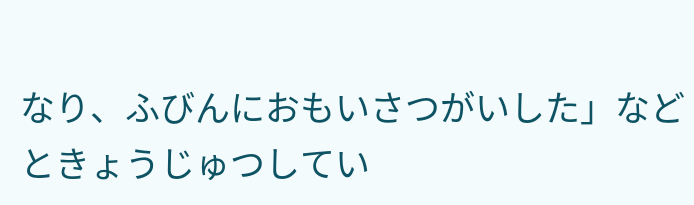なり、ふびんにおもいさつがいした」などときょうじゅつしてい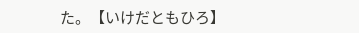た。【いけだともひろ】